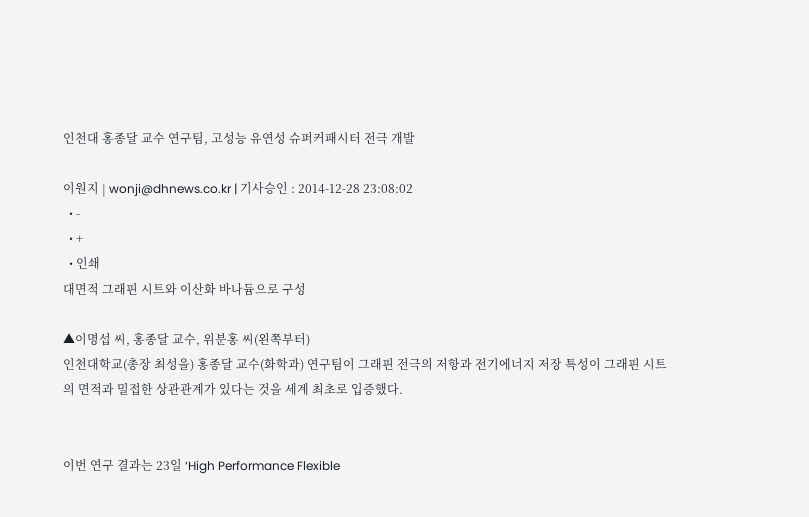인천대 홍종달 교수 연구팀, 고성능 유연성 슈퍼커패시터 전극 개발

이원지 | wonji@dhnews.co.kr | 기사승인 : 2014-12-28 23:08:02
  • -
  • +
  • 인쇄
대면적 그래핀 시트와 이산화 바나듐으로 구성

▲이명섭 씨, 홍종달 교수, 위분홍 씨(왼쪽부터)
인천대학교(총장 최성을) 홍종달 교수(화학과) 연구팀이 그래핀 전극의 저항과 전기에너지 저장 특성이 그래핀 시트의 면적과 밀접한 상관관계가 있다는 것을 세계 최초로 입증했다.


이번 연구 결과는 23일 ‘High Performance Flexible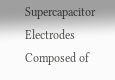Supercapacitor Electrodes Composed of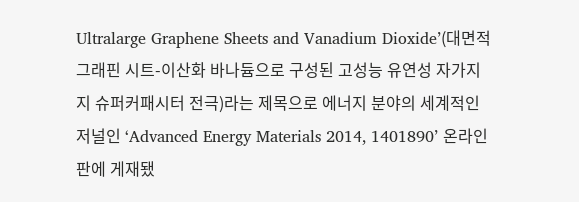Ultralarge Graphene Sheets and Vanadium Dioxide’(대면적 그래핀 시트-이산화 바나듐으로 구성된 고성능 유연성 자가지지 슈퍼커패시터 전극)라는 제목으로 에너지 분야의 세계적인 저널인 ‘Advanced Energy Materials 2014, 1401890’ 온라인판에 게재됐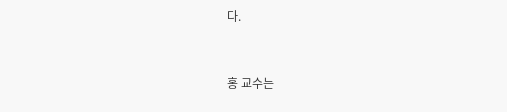다.


홍 교수는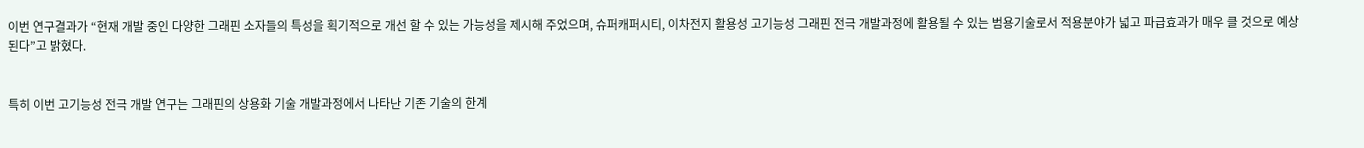이번 연구결과가 “현재 개발 중인 다양한 그래핀 소자들의 특성을 획기적으로 개선 할 수 있는 가능성을 제시해 주었으며, 슈퍼캐퍼시티, 이차전지 활용성 고기능성 그래핀 전극 개발과정에 활용될 수 있는 범용기술로서 적용분야가 넓고 파급효과가 매우 클 것으로 예상된다”고 밝혔다.


특히 이번 고기능성 전극 개발 연구는 그래핀의 상용화 기술 개발과정에서 나타난 기존 기술의 한계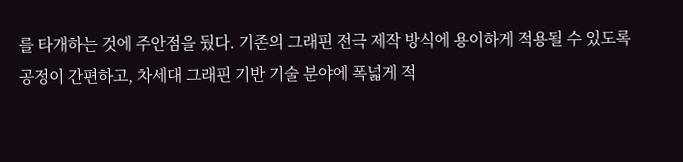를 타개하는 것에 주안점을 뒀다. 기존의 그래핀 전극 제작 방식에 용이하게 적용될 수 있도록 공정이 간편하고, 차세대 그래핀 기반 기술 분야에 폭넓게 적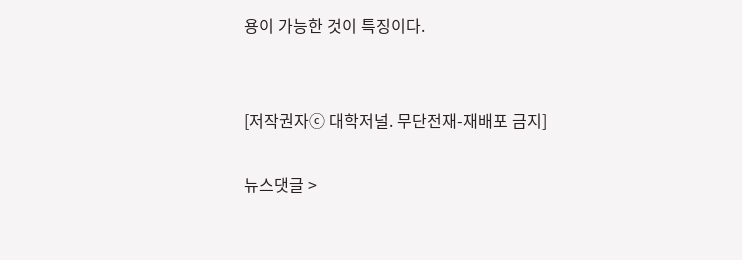용이 가능한 것이 특징이다.


[저작권자ⓒ 대학저널. 무단전재-재배포 금지]

뉴스댓글 >